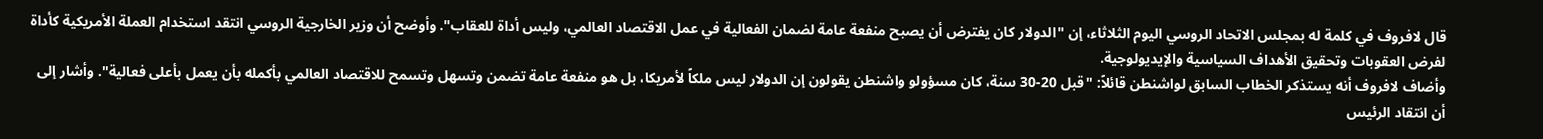قال لافروف في كلمة له بمجلس الاتحاد الروسي اليوم الثلاثاء، إن "الدولار كان يفترض أن يصبح منفعة عامة لضمان الفعالية في عمل الاقتصاد العالمي، وليس أداة للعقاب". وأوضح أن وزير الخارجية الروسي انتقد استخدام العملة الأمريكية كأداة لفرض العقوبات وتحقيق الأهداف السياسية والإيديولوجية.
وأضاف لافروف أنه يستذكر الخطاب السابق لواشنطن قائلاً: "قبل 20-30 سنة، كان مسؤولو واشنطن يقولون إن الدولار ليس ملكاً لأمريكا، بل هو منفعة عامة تضمن وتسهل وتسمح للاقتصاد العالمي بأكمله بأن يعمل بأعلى فعالية". وأشار إلى أن انتقاد الرئيس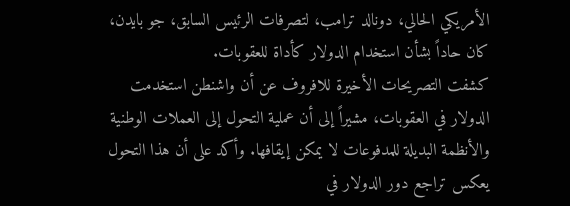الأمريكي الحالي، دونالد ترامب، لتصرفات الرئيس السابق، جو بايدن، كان حاداً بشأن استخدام الدولار كأداة للعقوبات.
كشفت التصريحات الأخيرة للافروف عن أن واشنطن استخدمت الدولار في العقوبات، مشيراً إلى أن عملية التحول إلى العملات الوطنية والأنظمة البديلة للمدفوعات لا يمكن إيقافها. وأكد على أن هذا التحول يعكس تراجع دور الدولار في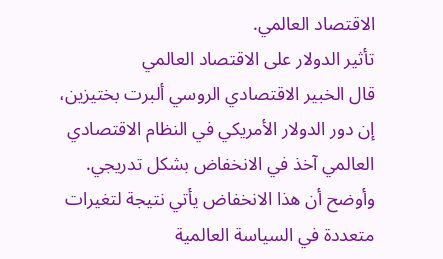الاقتصاد العالمي.
تأثير الدولار على الاقتصاد العالمي
قال الخبير الاقتصادي الروسي ألبرت بختيزين، إن دور الدولار الأمريكي في النظام الاقتصادي العالمي آخذ في الانخفاض بشكل تدريجي. وأوضح أن هذا الانخفاض يأتي نتيجة لتغيرات متعددة في السياسة العالمية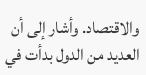والاقتصاد. وأشار إلى أن العديد من الدول بدأت في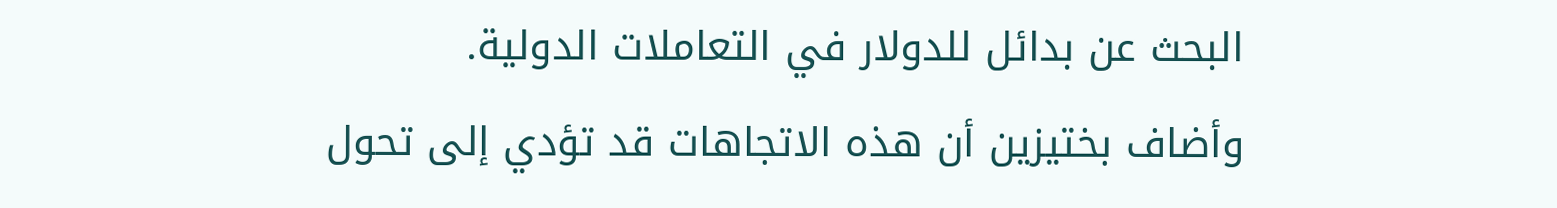البحث عن بدائل للدولار في التعاملات الدولية.
وأضاف بختيزين أن هذه الاتجاهات قد تؤدي إلى تحول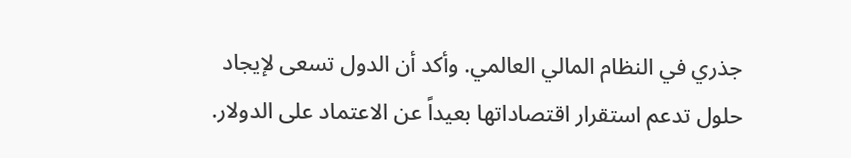جذري في النظام المالي العالمي. وأكد أن الدول تسعى لإيجاد حلول تدعم استقرار اقتصاداتها بعيداً عن الاعتماد على الدولار.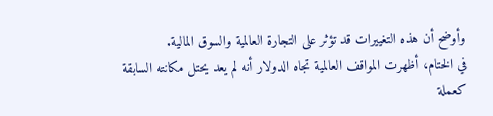وأوضح أن هذه التغييرات قد تؤثر على التجارة العالمية والسوق المالية.
في الختام، أظهرت المواقف العالمية تجاه الدولار أنه لم يعد يحتل مكانته السابقة كعملة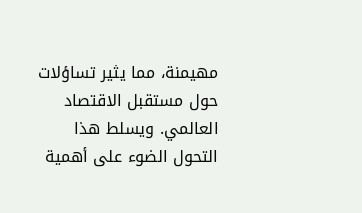مهيمنة، مما يثير تساؤلات حول مستقبل الاقتصاد العالمي. ويسلط هذا التحول الضوء على أهمية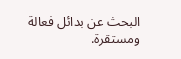البحث عن بدائل فعالة ومستقرة.